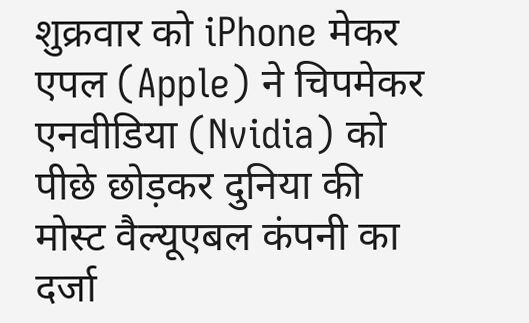शुक्रवार को iPhone मेकर एपल (Apple) ने चिपमेकर एनवीडिया (Nvidia) को पीछे छोड़कर दुनिया की मोस्ट वैल्यूएबल कंपनी का दर्जा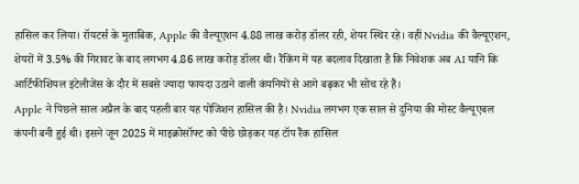हासिल कर लिया। रॉयटर्स के मुताबिक, Apple की वैल्यूएशन 4.88 लाख करोड़ डॉलर रही, शेयर स्थिर रहे। वहीं Nvidia की वैल्यूएशन, शेयरों में 3.5% की गिरावट के बाद लगभग 4.86 लाख करोड़ डॉलर थी। रैंकिंग में यह बदलाव दिखाता है कि निवेशक अब AI यानि कि आर्टिफीशियल इंटेलीजेंस के दौर में सबसे ज्यादा फायदा उठाने वाली कंपनियों से आगे बढ़कर भी सोच रहे हैं।
Apple ने पिछले साल अप्रैल के बाद पहली बार यह पोजिशन हासिल की है। Nvidia लगभग एक साल से दुनिया की मोस्ट वैल्यूएबल कंपनी बनी हुई थी। इसने जून 2025 में माइक्रोसॉफ्ट को पीछे छोड़कर यह टॉप रैंक हासिल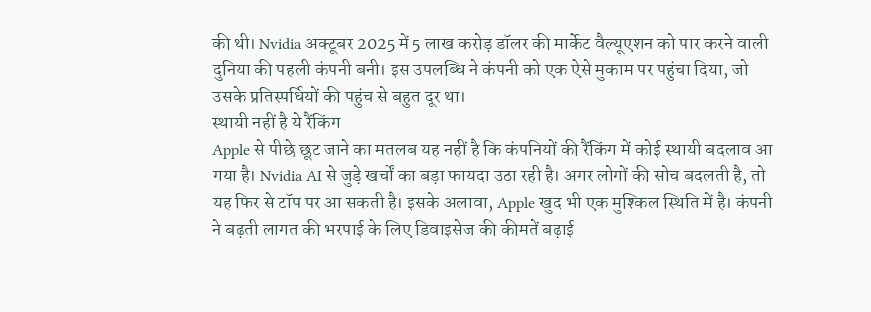की थी। Nvidia अक्टूबर 2025 में 5 लाख करोड़ डॉलर की मार्केट वैल्यूएशन को पार करने वाली दुनिया की पहली कंपनी बनी। इस उपलब्धि ने कंपनी को एक ऐसे मुकाम पर पहुंचा दिया, जो उसके प्रतिस्पर्धियों की पहुंच से बहुत दूर था।
स्थायी नहीं है ये रैंकिंग
Apple से पीछे छूट जाने का मतलब यह नहीं है कि कंपनियों की रैंकिंग में कोई स्थायी बदलाव आ गया है। Nvidia AI से जुड़े खर्चों का बड़ा फायदा उठा रही है। अगर लोगों की सोच बदलती है, तो यह फिर से टॉप पर आ सकती है। इसके अलावा, Apple खुद भी एक मुश्किल स्थिति में है। कंपनी ने बढ़ती लागत की भरपाई के लिए डिवाइसेज की कीमतें बढ़ाई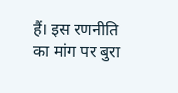हैं। इस रणनीति का मांग पर बुरा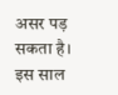असर पड़ सकता है।
इस साल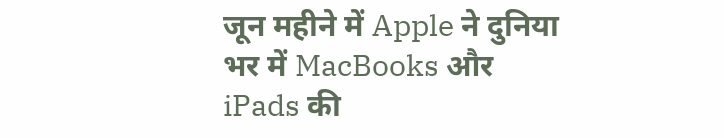जून महीने में Apple ने दुनिया भर में MacBooks और iPads की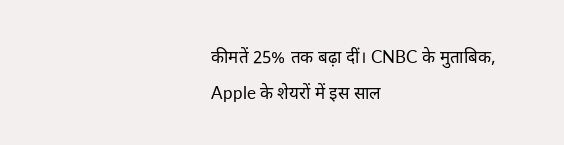कीमतें 25% तक बढ़ा दीं। CNBC के मुताबिक, Apple के शेयरों में इस साल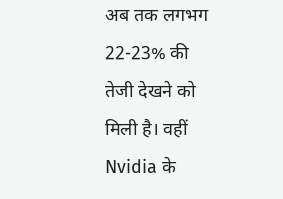अब तक लगभग 22-23% की तेजी देखने को मिली है। वहीं Nvidia के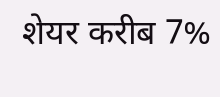शेयर करीब 7%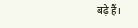बढ़े हैं।